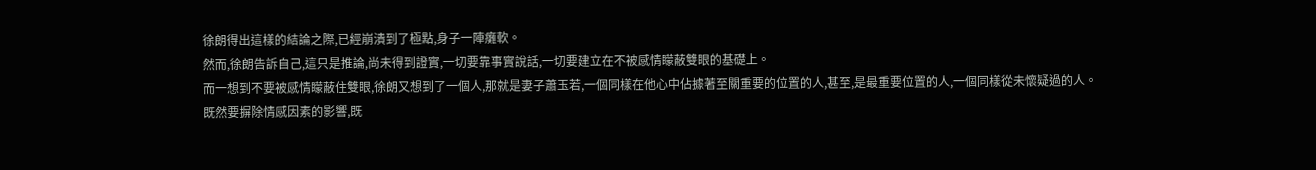徐朗得出這樣的結論之際,已經崩潰到了極點,身子一陣癱軟。
然而,徐朗告訴自己,這只是推論,尚未得到證實,一切要靠事實說話,一切要建立在不被感情矇蔽雙眼的基礎上。
而一想到不要被感情矇蔽住雙眼,徐朗又想到了一個人,那就是妻子蕭玉若,一個同樣在他心中佔據著至關重要的位置的人,甚至,是最重要位置的人,一個同樣從未懷疑過的人。
既然要摒除情感因素的影響,既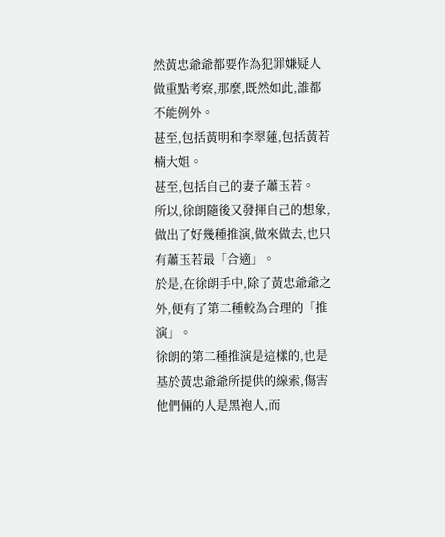然黃忠爺爺都要作為犯罪嫌疑人做重點考察,那麼,既然如此,誰都不能例外。
甚至,包括黃明和李翠蓮,包括黃若楠大姐。
甚至,包括自己的妻子蕭玉若。
所以,徐朗隨後又發揮自己的想象,做出了好幾種推演,做來做去,也只有蕭玉若最「合適」。
於是,在徐朗手中,除了黃忠爺爺之外,便有了第二種較為合理的「推演」。
徐朗的第二種推演是這樣的,也是基於黃忠爺爺所提供的線索,傷害他們倆的人是黑袍人,而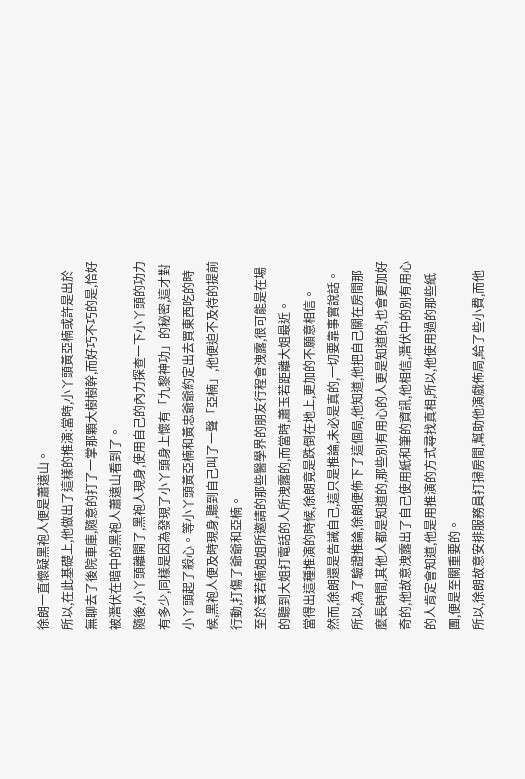徐朗一直懷疑黑袍人便是蕭遠山。
所以,在此基礎上,他做出了這樣的推演:當時,小丫頭黃亞楠或許是出於無聊去了後院車庫,隨意的打了一掌那顆大樹樹幹,而好巧不巧的是,恰好被潛伏在暗中的黑袍人蕭遠山看到了。
隨後,小丫頭離開了,黑袍人現身,使用自己的內力探查一下小丫頭的功力有多少,同樣是因為發現了小丫頭身上懷有「九黎神功」的秘密,這才對小丫頭起了殺心。等小丫頭黃亞楠和黃忠爺爺約定出去買東西吃的時候,黑袍人便及時現身,聽到自己叫了一聲「亞楠」,他便迫不及待的提前行動,打傷了爺爺和亞楠。
至於黃若楠姐姐所邀請的那些醫學界的朋友行程會洩露,很可能是在場的聽到大姐打電話的人所洩露的,而當時,蕭玉若距離大姐最近。
當得出這種推演的時候,徐朗竟是跌倒在地上,更加的不願意相信。
然而,徐朗還是告誡自己,這只是推論,未必是真的,一切要靠事實說話。
所以,為了驗證推論,徐朗便佈下了這個局,他知道,他把自己關在房間那麼長時間,其他人都是知道的,那些別有用心的人更是知道的,也會更加好奇的,他故意洩露出了自己使用紙和筆的資訊,他相信,潛伏中的別有用心的人肯定會知道,他是用推演的方式尋找真相,所以,他使用過的那些紙團,便是至關重要的。
所以,徐朗故意安排服務員打掃房間,幫助他演戲佈局,給了些小費,而他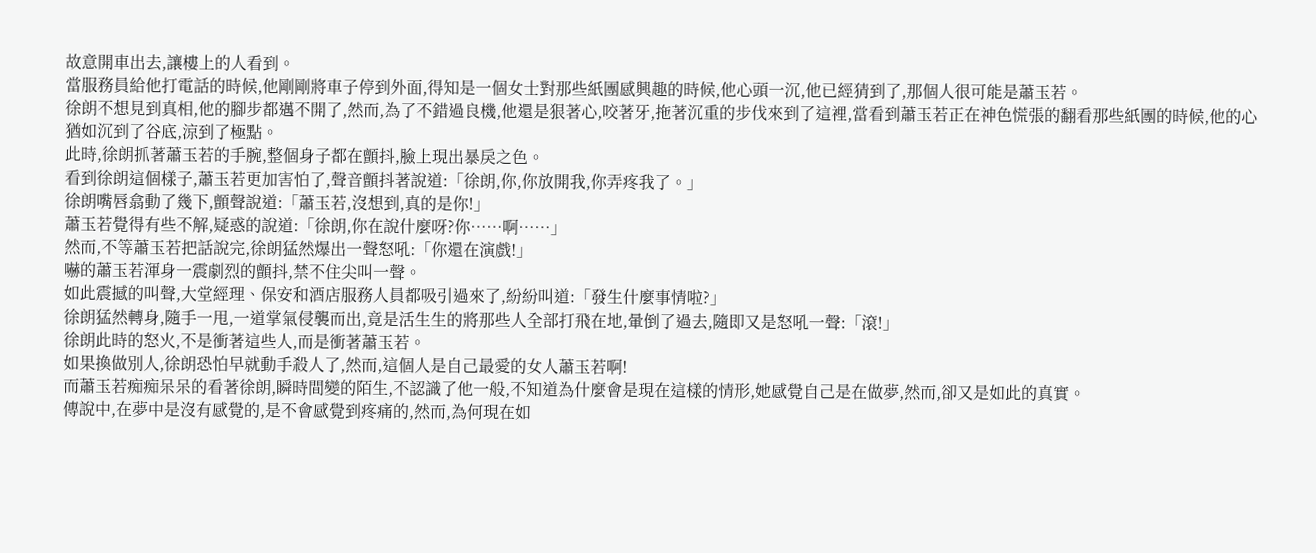故意開車出去,讓樓上的人看到。
當服務員給他打電話的時候,他剛剛將車子停到外面,得知是一個女士對那些紙團感興趣的時候,他心頭一沉,他已經猜到了,那個人很可能是蕭玉若。
徐朗不想見到真相,他的腳步都邁不開了,然而,為了不錯過良機,他還是狠著心,咬著牙,拖著沉重的步伐來到了這裡,當看到蕭玉若正在神色慌張的翻看那些紙團的時候,他的心猶如沉到了谷底,涼到了極點。
此時,徐朗抓著蕭玉若的手腕,整個身子都在顫抖,臉上現出暴戾之色。
看到徐朗這個樣子,蕭玉若更加害怕了,聲音顫抖著說道:「徐朗,你,你放開我,你弄疼我了。」
徐朗嘴唇翕動了幾下,顫聲說道:「蕭玉若,沒想到,真的是你!」
蕭玉若覺得有些不解,疑惑的說道:「徐朗,你在說什麼呀?你……啊……」
然而,不等蕭玉若把話說完,徐朗猛然爆出一聲怒吼:「你還在演戲!」
嚇的蕭玉若渾身一震劇烈的顫抖,禁不住尖叫一聲。
如此震撼的叫聲,大堂經理、保安和酒店服務人員都吸引過來了,紛紛叫道:「發生什麼事情啦?」
徐朗猛然轉身,隨手一甩,一道掌氣侵襲而出,竟是活生生的將那些人全部打飛在地,暈倒了過去,隨即又是怒吼一聲:「滾!」
徐朗此時的怒火,不是衝著這些人,而是衝著蕭玉若。
如果換做別人,徐朗恐怕早就動手殺人了,然而,這個人是自己最愛的女人蕭玉若啊!
而蕭玉若痴痴呆呆的看著徐朗,瞬時間變的陌生,不認識了他一般,不知道為什麼會是現在這樣的情形,她感覺自己是在做夢,然而,卻又是如此的真實。
傳說中,在夢中是沒有感覺的,是不會感覺到疼痛的,然而,為何現在如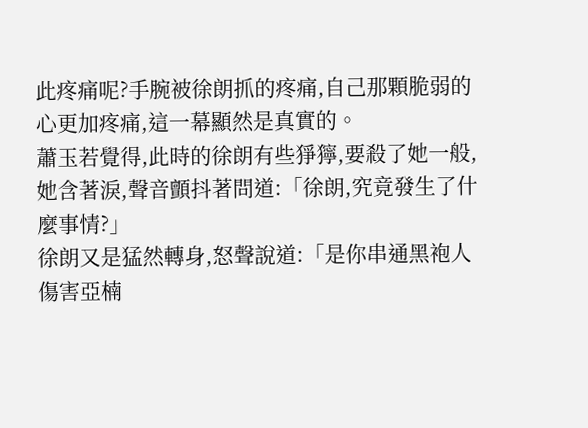此疼痛呢?手腕被徐朗抓的疼痛,自己那顆脆弱的心更加疼痛,這一幕顯然是真實的。
蕭玉若覺得,此時的徐朗有些猙獰,要殺了她一般,她含著淚,聲音顫抖著問道:「徐朗,究竟發生了什麼事情?」
徐朗又是猛然轉身,怒聲說道:「是你串通黑袍人傷害亞楠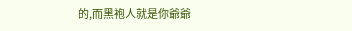的,而黑袍人就是你爺爺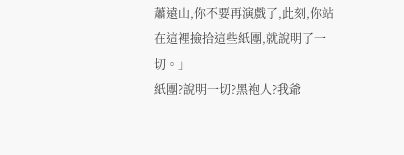蕭遠山,你不要再演戲了,此刻,你站在這裡撿拾這些紙團,就說明了一切。」
紙團?說明一切?黑袍人?我爺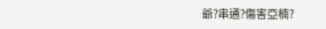爺?串通?傷害亞楠?